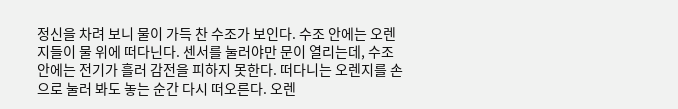정신을 차려 보니 물이 가득 찬 수조가 보인다. 수조 안에는 오렌지들이 물 위에 떠다닌다. 센서를 눌러야만 문이 열리는데, 수조안에는 전기가 흘러 감전을 피하지 못한다. 떠다니는 오렌지를 손으로 눌러 봐도 놓는 순간 다시 떠오른다. 오렌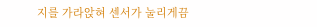지를 가라앉혀 센서가 눌리게끔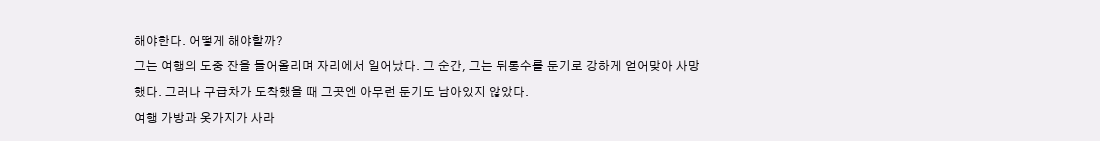해야한다. 어떻게 해야할까?
그는 여행의 도중 잔을 들어올리며 자리에서 일어났다. 그 순간, 그는 뒤통수를 둔기로 강하게 얻어맞아 사망했다. 그러나 구급차가 도착했을 때 그곳엔 아무런 둔기도 남아있지 않았다.
여행 가방과 옷가지가 사라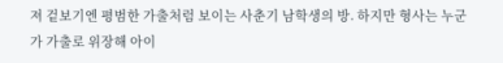져 겉보기엔 평범한 가출처럼 보이는 사춘기 남학생의 방. 하지만 형사는 누군가 가출로 위장해 아이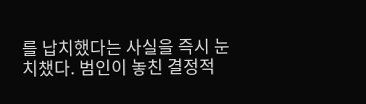를 납치했다는 사실을 즉시 눈치챘다. 범인이 놓친 결정적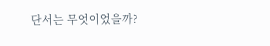단서는 무엇이었을까?